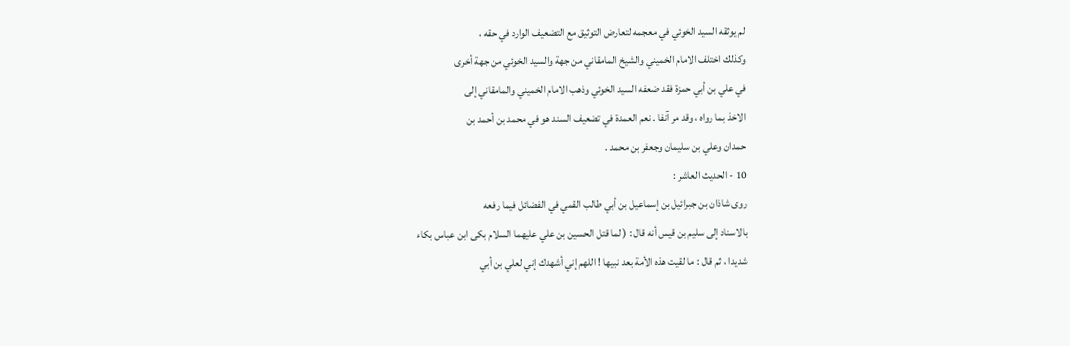لم يوثقه السيد الخوئي في معجمه لتعارض التوثيق مع التضعيف الوارد في حقه ،
وكذلك اختلف الامام الخميني والشيخ المامقاني من جهة والسيد الخوئي من جهة أخرى
في علي بن أبي حمزة فقد ضعفه السيد الخوئي وذهب الامام الخميني والمامقاني إلى
الاخذ بما رواه ، وقد مر آنفا . نعم العمدة في تضعيف السند هو في محمد بن أحمد بن
حمدان وعلي بن سليمان وجعفر بن محمد .
10 - الحديث العاشر :
روى شاذان بن جبرائيل بن إسماعيل بن أبي طالب القمي في الفضائل فيما رفعه
بالاسناد إلى سليم بن قيس أنه قال : ( لما قتل الحسين بن علي عليهما السلام بكى ابن عباس بكاء
شديدا ، ثم قال : ما لقيت هذه الأمة بعد نبيها ! اللهم إني أشهدك إني لعلي بن أبي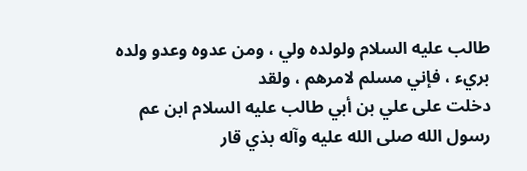طالب عليه السلام ولولده ولي ، ومن عدوه وعدو ولده بريء ، فإني مسلم لامرهم ، ولقد
دخلت على علي بن أبي طالب عليه السلام ابن عم رسول الله صلى الله عليه وآله بذي قار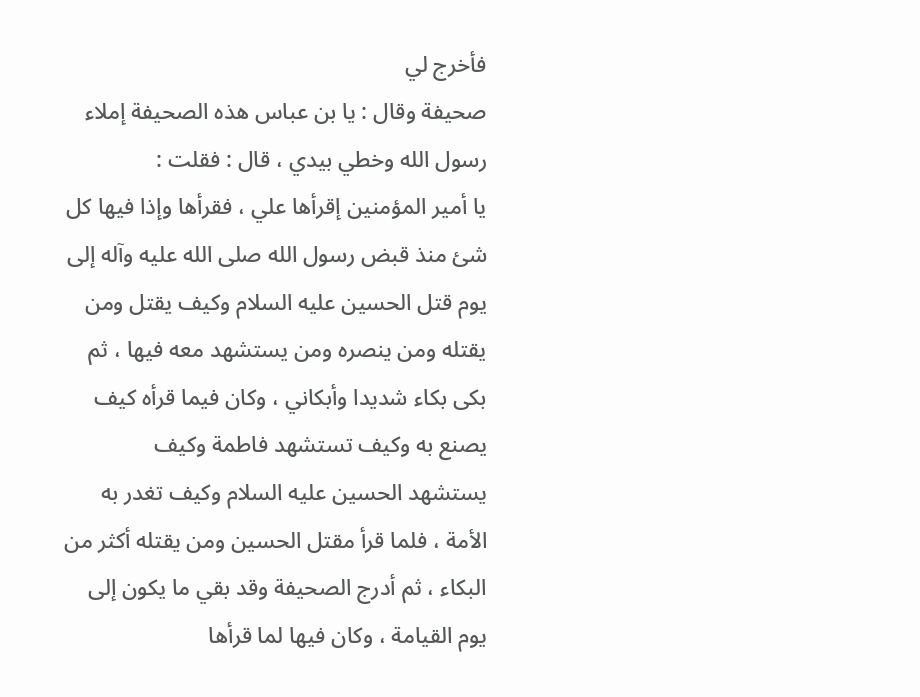فأخرج لي
صحيفة وقال : يا بن عباس هذه الصحيفة إملاء رسول الله وخطي بيدي ، قال : فقلت :
يا أمير المؤمنين إقرأها علي ، فقرأها وإذا فيها كل شئ منذ قبض رسول الله صلى الله عليه وآله إلى
يوم قتل الحسين عليه السلام وكيف يقتل ومن يقتله ومن ينصره ومن يستشهد معه فيها ، ثم
بكى بكاء شديدا وأبكاني ، وكان فيما قرأه كيف يصنع به وكيف تستشهد فاطمة وكيف
يستشهد الحسين عليه السلام وكيف تغدر به الأمة ، فلما قرأ مقتل الحسين ومن يقتله أكثر من
البكاء ، ثم أدرج الصحيفة وقد بقي ما يكون إلى يوم القيامة ، وكان فيها لما قرأها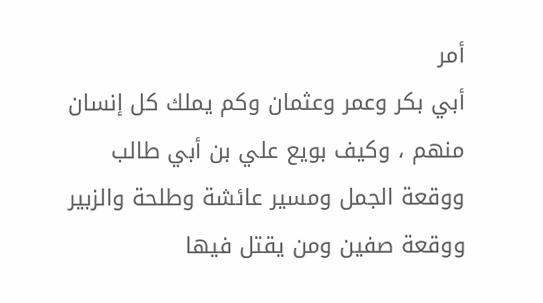أمر
أبي بكر وعمر وعثمان وكم يملك كل إنسان منهم ، وكيف بويع علي بن أبي طالب
ووقعة الجمل ومسير عائشة وطلحة والزبير ووقعة صفين ومن يقتل فيها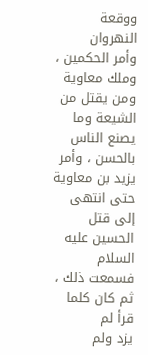ووقعة النهروان
وأمر الحكمين ، وملك معاوية ومن يقتل من الشيعة وما يصنع الناس بالحسن ، وأمر
يزيد بن معاوية حتى انتهى إلى قتل الحسين عليه السلام فسمعت ذلك ، ثم كان كلما قرأ لم
يزد ولم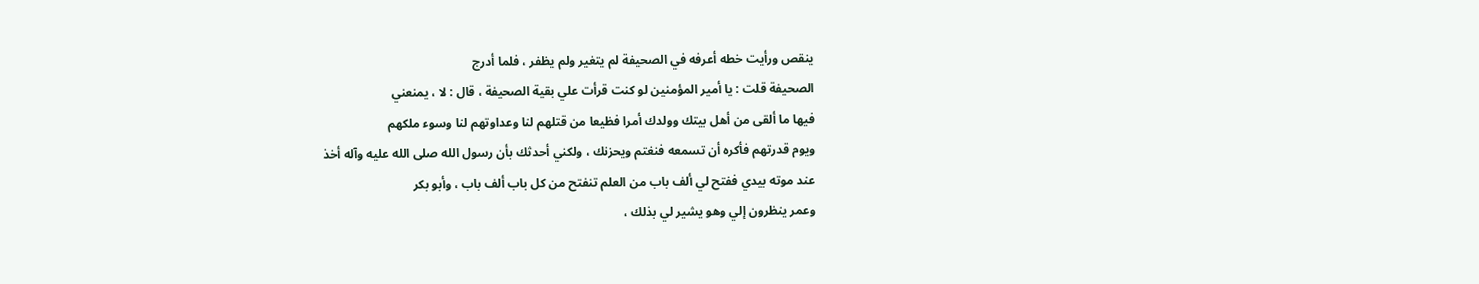ينقص ورأيت خطه أعرفه في الصحيفة لم يتغير ولم يظفر ، فلما أدرج
الصحيفة قلت : يا أمير المؤمنين لو كنت قرأت علي بقية الصحيفة ، قال : لا ، يمنعني
فيها ما ألقى من أهل بيتك وولدك أمرا فظيعا من قتلهم لنا وعداوتهم لنا وسوء ملكهم
ويوم قدرتهم فأكره أن تسمعه فنغتم ويحزنك ، ولكني أحدثك بأن رسول الله صلى الله عليه وآله أخذ
عند موته بيدي ففتح لي ألف باب من العلم تنفتح من كل باب ألف باب ، وأبو بكر
وعمر ينظرون إلي وهو يشير لي بذلك ،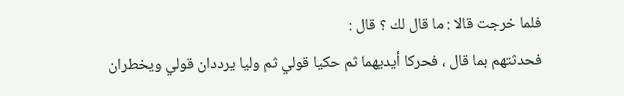فلما خرجت قالا : ما قال لك ؟ قال :
فحدثتهم بما قال ، فحركا أيديهما ثم حكيا قولي ثم وليا يرددان قولي ويخطران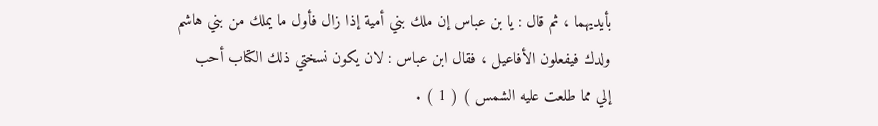بأيديهما ، ثم قال : يا بن عباس إن ملك بني أمية إذا زال فأول ما يملك من بني هاشم
ولدك فيفعلون الأفاعيل ، فقال ابن عباس : لان يكون نسختي ذلك الكتاب أحب
إلي مما طلعت عليه الشمس ) ( 1 ) .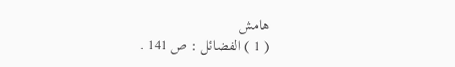هامش
( 1 ) الفضائل : ص 141 .